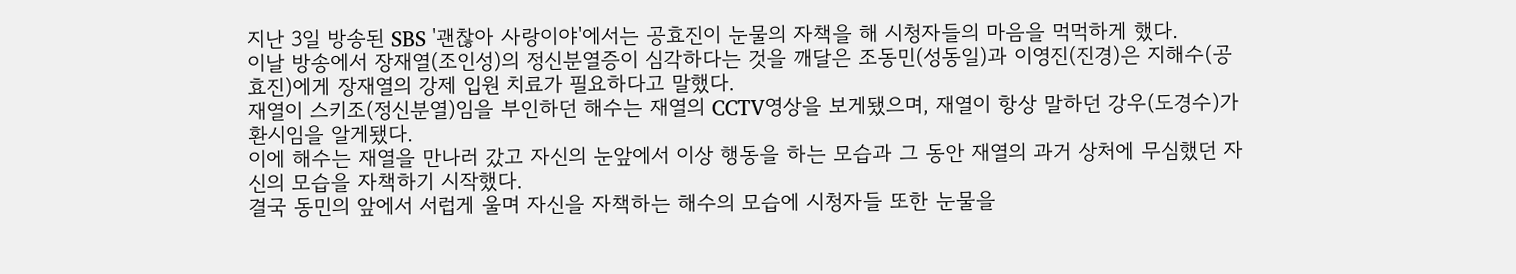지난 3일 방송된 SBS '괜찮아 사랑이야'에서는 공효진이 눈물의 자책을 해 시청자들의 마음을 먹먹하게 했다.
이날 방송에서 장재열(조인성)의 정신분열증이 심각하다는 것을 깨달은 조동민(성동일)과 이영진(진경)은 지해수(공효진)에게 장재열의 강제 입원 치료가 필요하다고 말했다.
재열이 스키조(정신분열)임을 부인하던 해수는 재열의 CCTV영상을 보게됐으며, 재열이 항상 말하던 강우(도경수)가 환시임을 알게됐다.
이에 해수는 재열을 만나러 갔고 자신의 눈앞에서 이상 행동을 하는 모습과 그 동안 재열의 과거 상처에 무심했던 자신의 모습을 자책하기 시작했다.
결국 동민의 앞에서 서럽게 울며 자신을 자책하는 해수의 모습에 시청자들 또한 눈물을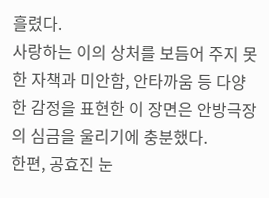흘렸다.
사랑하는 이의 상처를 보듬어 주지 못한 자책과 미안함, 안타까움 등 다양한 감정을 표현한 이 장면은 안방극장의 심금을 울리기에 충분했다.
한편, 공효진 눈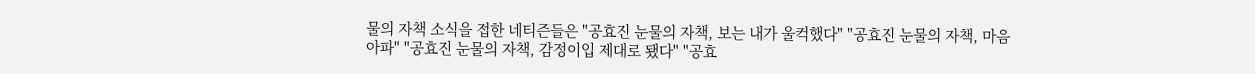물의 자책 소식을 접한 네티즌들은 "공효진 눈물의 자책, 보는 내가 울컥했다" "공효진 눈물의 자책, 마음아파" "공효진 눈물의 자책, 감정이입 제대로 됐다" "공효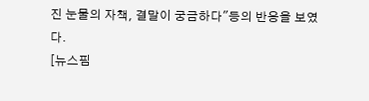진 눈물의 자책, 결말이 궁금하다"등의 반응을 보였다.
[뉴스핌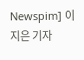Newspim] 이지은 기자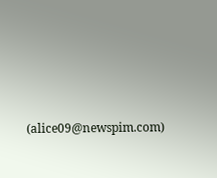(alice09@newspim.com)